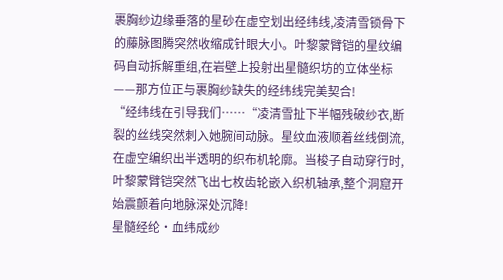裹胸纱边缘垂落的星砂在虚空划出经纬线,凌清雪锁骨下的藤脉图腾突然收缩成针眼大小。叶黎蒙臂铠的星纹编码自动拆解重组,在岩壁上投射出星髓织坊的立体坐标——那方位正与裹胸纱缺失的经纬线完美契合!
“经纬线在引导我们……“凌清雪扯下半幅残破纱衣,断裂的丝线突然刺入她腕间动脉。星纹血液顺着丝线倒流,在虚空编织出半透明的织布机轮廓。当梭子自动穿行时,叶黎蒙臂铠突然飞出七枚齿轮嵌入织机轴承,整个洞窟开始震颤着向地脉深处沉降!
星髓经纶·血纬成纱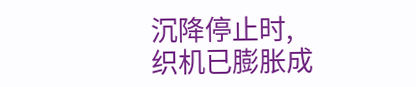沉降停止时,织机已膨胀成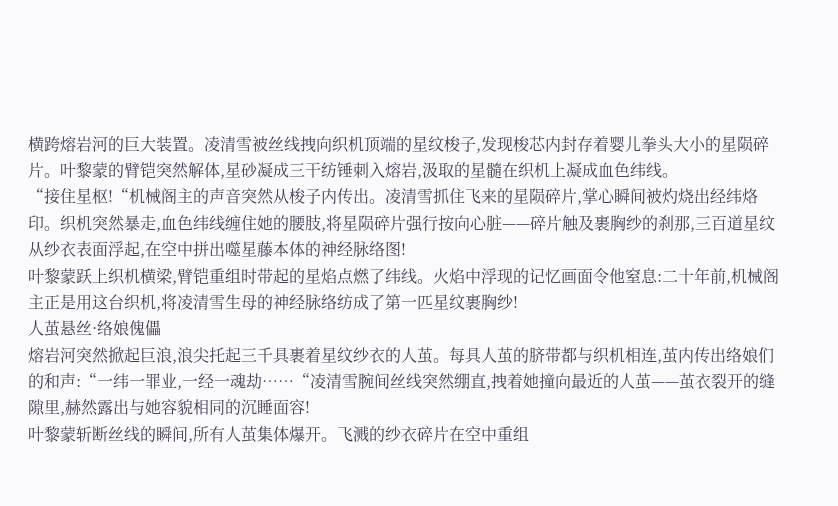横跨熔岩河的巨大装置。凌清雪被丝线拽向织机顶端的星纹梭子,发现梭芯内封存着婴儿拳头大小的星陨碎片。叶黎蒙的臂铠突然解体,星砂凝成三干纺锤刺入熔岩,汲取的星髓在织机上凝成血色纬线。
“接住星枢!“机械阁主的声音突然从梭子内传出。凌清雪抓住飞来的星陨碎片,掌心瞬间被灼烧出经纬烙印。织机突然暴走,血色纬线缠住她的腰肢,将星陨碎片强行按向心脏——碎片触及裹胸纱的刹那,三百道星纹从纱衣表面浮起,在空中拼出噬星藤本体的神经脉络图!
叶黎蒙跃上织机横梁,臂铠重组时带起的星焰点燃了纬线。火焰中浮现的记忆画面令他窒息:二十年前,机械阁主正是用这台织机,将凌清雪生母的神经脉络纺成了第一匹星纹裹胸纱!
人茧悬丝·络娘傀儡
熔岩河突然掀起巨浪,浪尖托起三千具裹着星纹纱衣的人茧。每具人茧的脐带都与织机相连,茧内传出络娘们的和声:“一纬一罪业,一经一魂劫……“凌清雪腕间丝线突然绷直,拽着她撞向最近的人茧——茧衣裂开的缝隙里,赫然露出与她容貌相同的沉睡面容!
叶黎蒙斩断丝线的瞬间,所有人茧集体爆开。飞溅的纱衣碎片在空中重组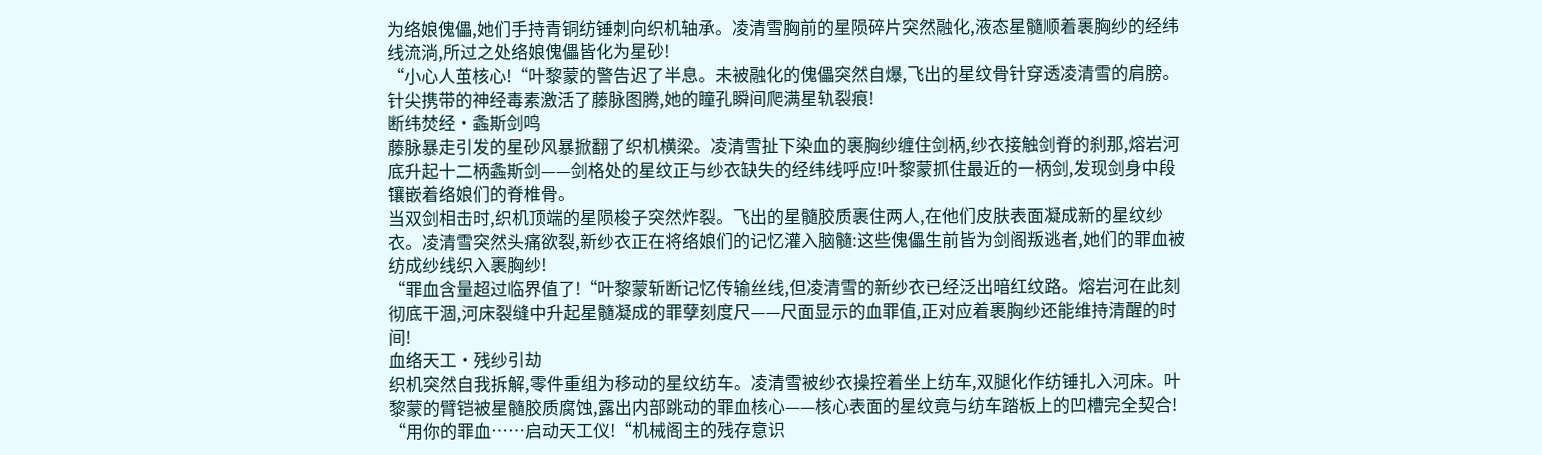为络娘傀儡,她们手持青铜纺锤刺向织机轴承。凌清雪胸前的星陨碎片突然融化,液态星髓顺着裹胸纱的经纬线流淌,所过之处络娘傀儡皆化为星砂!
“小心人茧核心!“叶黎蒙的警告迟了半息。未被融化的傀儡突然自爆,飞出的星纹骨针穿透凌清雪的肩膀。针尖携带的神经毒素激活了藤脉图腾,她的瞳孔瞬间爬满星轨裂痕!
断纬焚经·螽斯剑鸣
藤脉暴走引发的星砂风暴掀翻了织机横梁。凌清雪扯下染血的裹胸纱缠住剑柄,纱衣接触剑脊的刹那,熔岩河底升起十二柄螽斯剑——剑格处的星纹正与纱衣缺失的经纬线呼应!叶黎蒙抓住最近的一柄剑,发现剑身中段镶嵌着络娘们的脊椎骨。
当双剑相击时,织机顶端的星陨梭子突然炸裂。飞出的星髓胶质裹住两人,在他们皮肤表面凝成新的星纹纱衣。凌清雪突然头痛欲裂,新纱衣正在将络娘们的记忆灌入脑髓:这些傀儡生前皆为剑阁叛逃者,她们的罪血被纺成纱线织入裹胸纱!
“罪血含量超过临界值了!“叶黎蒙斩断记忆传输丝线,但凌清雪的新纱衣已经泛出暗红纹路。熔岩河在此刻彻底干涸,河床裂缝中升起星髓凝成的罪孽刻度尺——尺面显示的血罪值,正对应着裹胸纱还能维持清醒的时间!
血络天工·残纱引劫
织机突然自我拆解,零件重组为移动的星纹纺车。凌清雪被纱衣操控着坐上纺车,双腿化作纺锤扎入河床。叶黎蒙的臂铠被星髓胶质腐蚀,露出内部跳动的罪血核心——核心表面的星纹竟与纺车踏板上的凹槽完全契合!
“用你的罪血……启动天工仪!“机械阁主的残存意识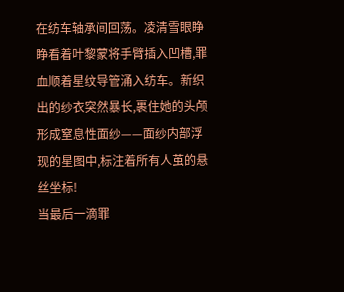在纺车轴承间回荡。凌清雪眼睁睁看着叶黎蒙将手臂插入凹槽,罪血顺着星纹导管涌入纺车。新织出的纱衣突然暴长,裹住她的头颅形成窒息性面纱——面纱内部浮现的星图中,标注着所有人茧的悬丝坐标!
当最后一滴罪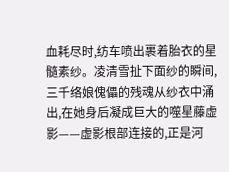血耗尽时,纺车喷出裹着胎衣的星髓素纱。凌清雪扯下面纱的瞬间,三千络娘傀儡的残魂从纱衣中涌出,在她身后凝成巨大的噬星藤虚影——虚影根部连接的,正是河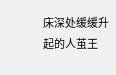床深处缓缓升起的人茧王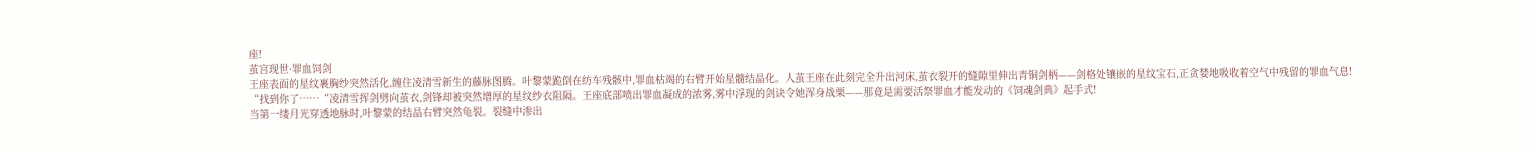座!
茧宫现世·罪血饲剑
王座表面的星纹裹胸纱突然活化,缠住凌清雪新生的藤脉图腾。叶黎蒙跪倒在纺车残骸中,罪血枯竭的右臂开始星髓结晶化。人茧王座在此刻完全升出河床,茧衣裂开的缝隙里伸出青铜剑柄——剑格处镶嵌的星纹宝石,正贪婪地吸收着空气中残留的罪血气息!
“找到你了……“凌清雪挥剑劈向茧衣,剑锋却被突然增厚的星纹纱衣阻隔。王座底部喷出罪血凝成的浓雾,雾中浮现的剑诀令她浑身战栗——那竟是需要活祭罪血才能发动的《饲魂剑典》起手式!
当第一缕月光穿透地脉时,叶黎蒙的结晶右臂突然龟裂。裂缝中渗出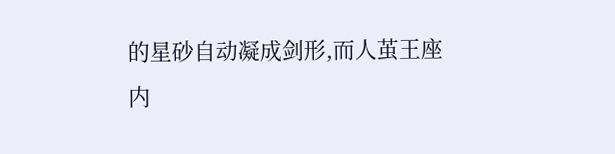的星砂自动凝成剑形,而人茧王座内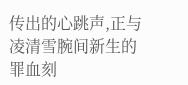传出的心跳声,正与凌清雪腕间新生的罪血刻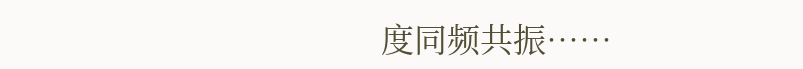度同频共振……